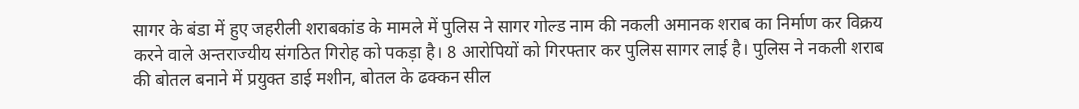सागर के बंडा में हुए जहरीली शराबकांड के मामले में पुलिस ने सागर गोल्ड नाम की नकली अमानक शराब का निर्माण कर विक्रय करने वाले अन्तराज्यीय संगठित गिरोह को पकड़ा है। 8 आरोपियों को गिरफ्तार कर पुलिस सागर लाई है। पुलिस ने नकली शराब की बोतल बनाने में प्रयुक्त डाई मशीन, बोतल के ढक्कन सील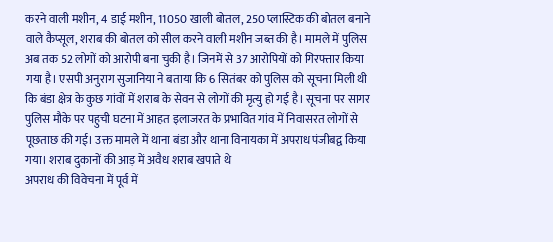करने वाली मशीन, 4 डाई मशीन, 11050 खाली बोतल, 250 प्लास्टिक की बोतल बनाने वाले कैप्सूल, शराब की बोतल को सील करने वाली मशीन जब्त की है। मामले में पुलिस अब तक 52 लोगों को आरोपी बना चुकी है। जिनमें से 37 आरोपियों को गिरफ्तार किया गया है। एसपी अनुराग सुजानिया ने बताया कि 6 सितंबर को पुलिस को सूचना मिली थी कि बंडा क्षेत्र के कुछ गांवों में शराब के सेवन से लोगों की मृत्यु हो गई है। सूचना पर सागर पुलिस मौके पर पहुची घटना में आहत इलाजरत के प्रभावित गांव में निवासरत लोगों से पूछताछ की गई। उक्त मामले में थाना बंडा और थाना विनायका में अपराध पंजीबद्व किया गया। शराब दुकानों की आड़ में अवैध शराब खपाते थे
अपराध की विवेचना में पूर्व में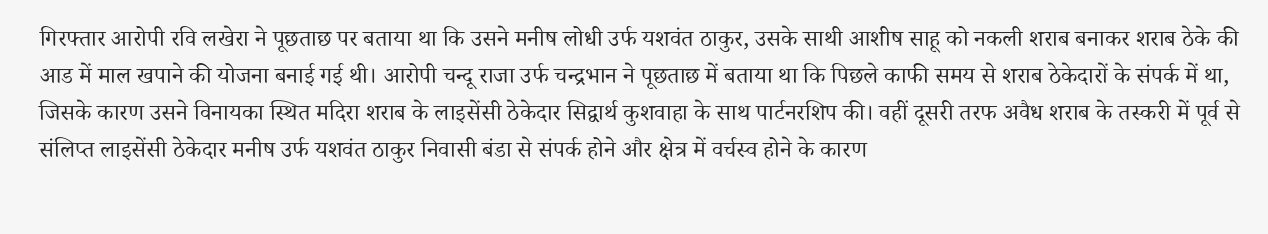गिरफ्तार आरोपी रवि लखेरा ने पूछताछ पर बताया था कि उसने मनीष लोधी उर्फ यशवंत ठाकुर, उसके साथी आशीष साहू को नकली शराब बनाकर शराब ठेके की आड में माल खपाने की योजना बनाई गई थी। आरोपी चन्दू राजा उर्फ चन्द्रभान ने पूछताछ में बताया था कि पिछले काफी समय से शराब ठेकेदारों के संपर्क में था, जिसके कारण उसने विनायका स्थित मदिरा शराब के लाइसेंसी ठेकेदार सिद्वार्थ कुशवाहा के साथ पार्टनरशिप की। वहीं दूसरी तरफ अवैध शराब के तस्करी में पूर्व से संलिप्त लाइसेंसी ठेकेदार मनीष उर्फ यशवंत ठाकुर निवासी बंडा से संपर्क होने और क्षेत्र में वर्चस्व होने के कारण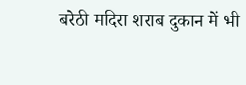बरेठी मदिरा शराब दुकान में भी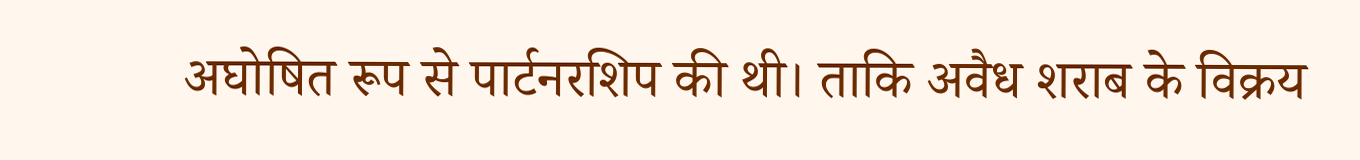अघोषित रूप से पार्टनरशिप की थी। ताकि अवैध शराब के विक्रय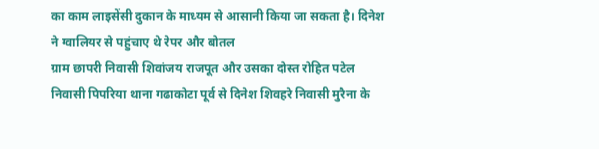का काम लाइसेंसी दुकान के माध्यम से आसानी किया जा सकता है। दिनेश ने ग्वालियर से पहुंचाए थे रेपर और बोतल
ग्राम छापरी निवासी शिवांजय राजपूत और उसका दोस्त रोहित पटेल निवासी पिपरिया थाना गढाकोटा पूर्व से दिनेश शिवहरे निवासी मुरैना के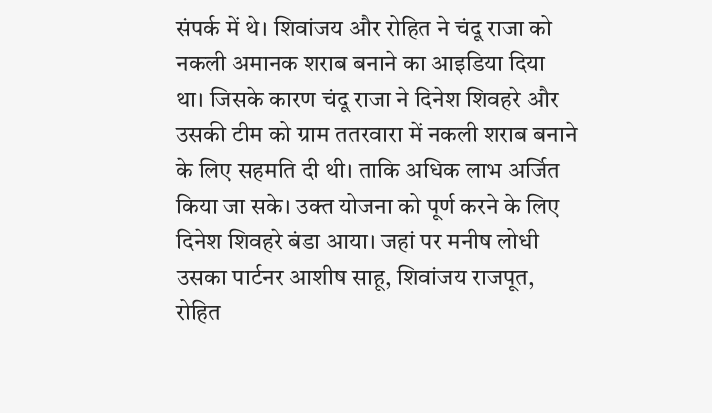संपर्क में थे। शिवांजय और रोहित ने चंदू राजा को नकली अमानक शराब बनाने का आइडिया दिया था। जिसके कारण चंदू राजा ने दिनेश शिवहरे और उसकी टीम को ग्राम ततरवारा में नकली शराब बनाने के लिए सहमति दी थी। ताकि अधिक लाभ अर्जित किया जा सके। उक्त योजना को पूर्ण करने के लिए दिनेश शिवहरे बंडा आया। जहां पर मनीष लोधी उसका पार्टनर आशीष साहू, शिवांजय राजपूत, रोहित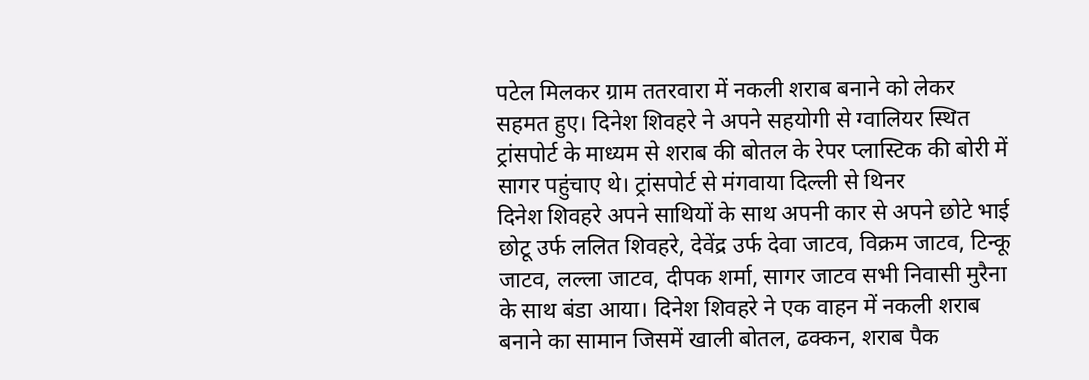पटेल मिलकर ग्राम ततरवारा में नकली शराब बनाने को लेकर सहमत हुए। दिनेश शिवहरे ने अपने सहयोगी से ग्वालियर स्थित ट्रांसपोर्ट के माध्यम से शराब की बोतल के रेपर प्लास्टिक की बोरी में सागर पहुंचाए थे। ट्रांसपोर्ट से मंगवाया दिल्ली से थिनर
दिनेश शिवहरे अपने साथियों के साथ अपनी कार से अपने छोटे भाई छोटू उर्फ ललित शिवहरे, देवेंद्र उर्फ देवा जाटव, विक्रम जाटव, टिन्कू जाटव, लल्ला जाटव, दीपक शर्मा, सागर जाटव सभी निवासी मुरैना के साथ बंडा आया। दिनेश शिवहरे ने एक वाहन में नकली शराब बनाने का सामान जिसमें खाली बोतल, ढक्कन, शराब पैक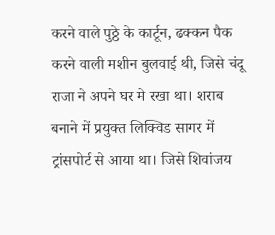करने वाले पुठ्ठे के कार्टून, ढक्कन पैक करने वाली मशीन बुलवाई थी, जिसे चंदू राजा ने अपने घर मे रखा था। शराब बनाने में प्रयुक्त लिक्विड सागर में ट्रांसपोर्ट से आया था। जिसे शिवांजय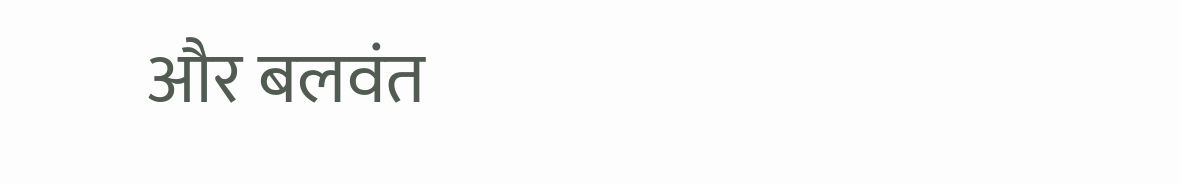और बलवंत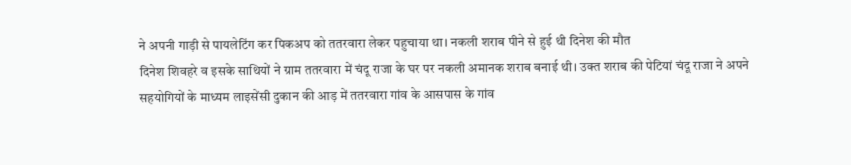ने अपनी गाड़ी से पायलेटिंग कर पिकअप को ततरवारा लेकर पहुचाया था। नकली शराब पीने से हुई थी दिनेश की मौत
दिनेश शिवहरे व इसके साथियों ने ग्राम ततरवारा में चंदू राजा के घर पर नकली अमानक शराब बनाई थी। उक्त शराब की पेटियां चंदू राजा ने अपने सहयोगियों के माध्यम लाइसेंसी दुकान की आड़ में ततरवारा गांव के आसपास के गांव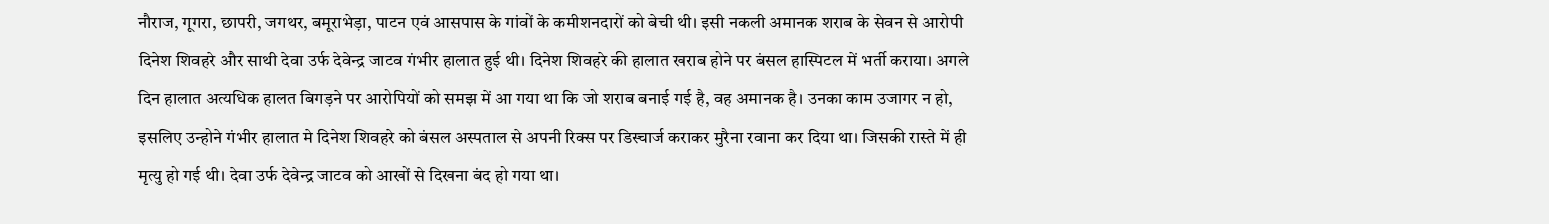नौराज, गूगरा, छापरी, जगथर, बमूराभेड़ा, पाटन एवं आसपास के गांवों के कमीशनदारों को बेची थी। इसी नकली अमानक शराब के सेवन से आरोपी दिनेश शिवहरे और साथी देवा उर्फ देवेन्द्र जाटव गंभीर हालात हुई थी। दिनेश शिवहरे की हालात खराब होने पर बंसल हास्पिटल में भर्ती कराया। अगले दिन हालात अत्यधिक हालत बिगड़ने पर आरोपियों को समझ में आ गया था कि जो शराब बनाई गई है, वह अमानक है। उनका काम उजागर न हो, इसलिए उन्होने गंभीर हालात मे दिनेश शिवहरे को बंसल अस्पताल से अपनी रिक्स पर डिस्चार्ज कराकर मुरैना रवाना कर दिया था। जिसकी रास्ते में ही मृत्यु हो गई थी। देवा उर्फ देवेन्द्र जाटव को आखों से दिखना बंद हो गया था।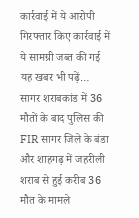कार्रवाई में ये आरोपी गिरफ्तार किए कार्रवाई में ये सामग्री जब्त की गई यह खबर भी पढ़ें…
सागर शराबकांड में 36 मौतों के बाद पुलिस की FIR सागर जिले के बंडा और शाहगढ़ में जहरीली शराब से हुई करीब 36 मौत के मामले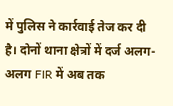में पुलिस ने कार्रवाई तेज कर दी है। दोनों थाना क्षेत्रों में दर्ज अलग-अलग FIR में अब तक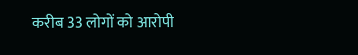करीब 33 लोगों को आरोपी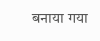बनाया गया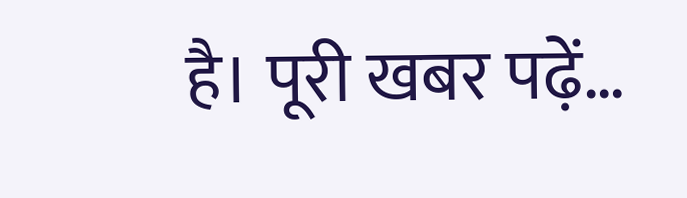है। पूरी खबर पढ़ें…